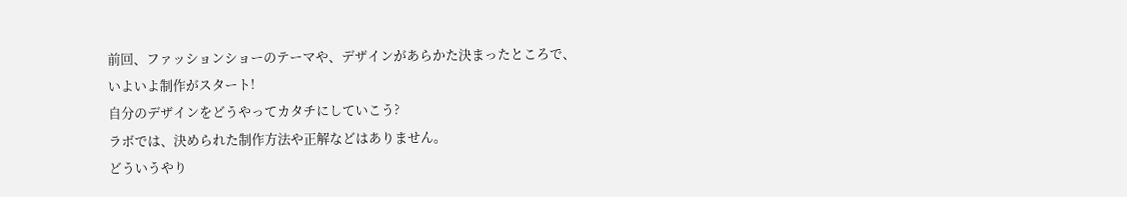前回、ファッションショーのテーマや、デザインがあらかた決まったところで、
いよいよ制作がスタート!
自分のデザインをどうやってカタチにしていこう?
ラボでは、決められた制作方法や正解などはありません。
どういうやり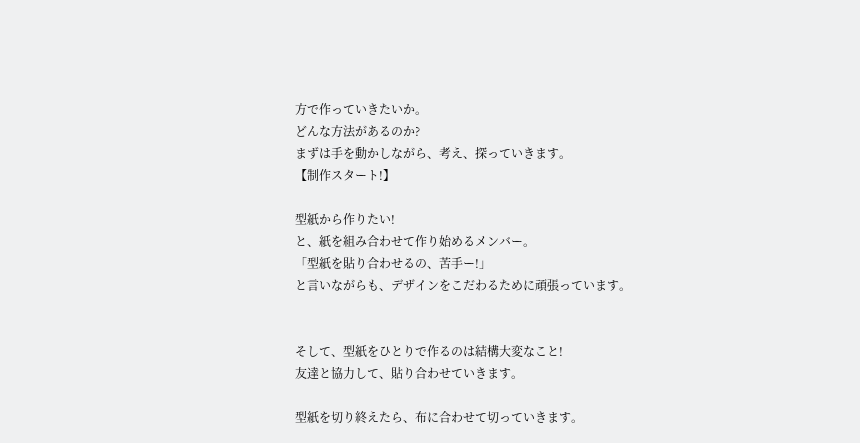方で作っていきたいか。
どんな方法があるのか?
まずは手を動かしながら、考え、探っていきます。
【制作スタート!】

型紙から作りたい!
と、紙を組み合わせて作り始めるメンバー。
「型紙を貼り合わせるの、苦手ー!」
と言いながらも、デザインをこだわるために頑張っています。


そして、型紙をひとりで作るのは結構大変なこと!
友達と協力して、貼り合わせていきます。

型紙を切り終えたら、布に合わせて切っていきます。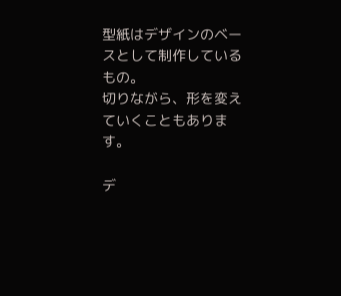型紙はデザインのベースとして制作しているもの。
切りながら、形を変えていくこともあります。

デ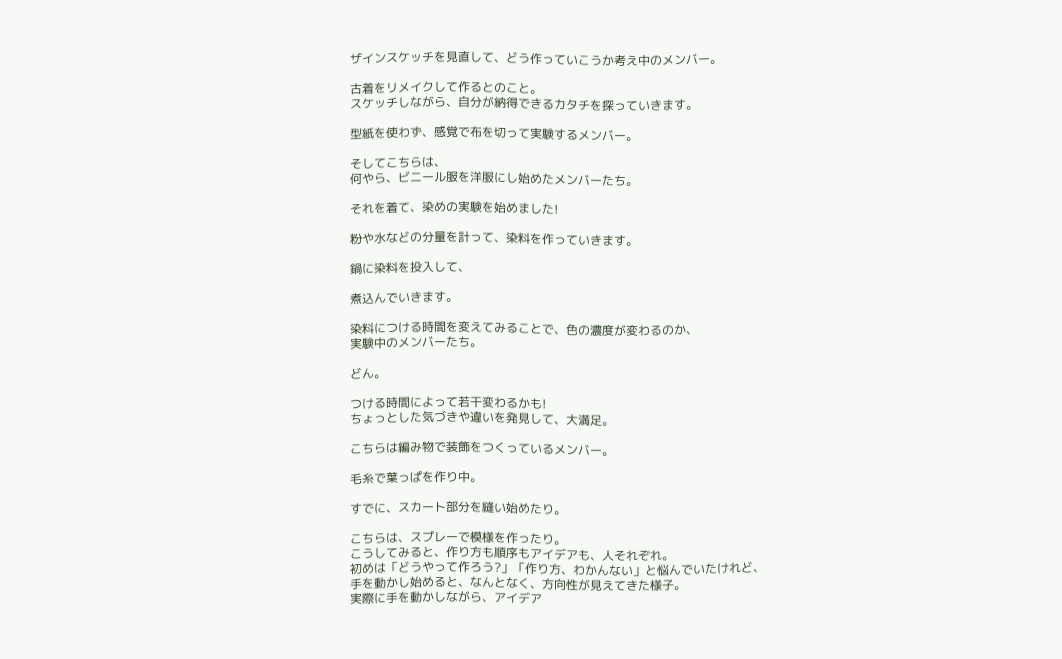ザインスケッチを見直して、どう作っていこうか考え中のメンバー。

古着をリメイクして作るとのこと。
スケッチしながら、自分が納得できるカタチを探っていきます。

型紙を使わず、感覚で布を切って実験するメンバー。

そしてこちらは、
何やら、ビニール服を洋服にし始めたメンバーたち。

それを着て、染めの実験を始めました!

粉や水などの分量を計って、染料を作っていきます。

鍋に染料を投入して、

煮込んでいきます。

染料につける時間を変えてみることで、色の濃度が変わるのか、
実験中のメンバーたち。

どん。

つける時間によって若干変わるかも!
ちょっとした気づきや違いを発見して、大満足。

こちらは編み物で装飾をつくっているメンバー。

毛糸で葉っぱを作り中。

すでに、スカート部分を縫い始めたり。

こちらは、スプレーで模様を作ったり。
こうしてみると、作り方も順序もアイデアも、人それぞれ。
初めは「どうやって作ろう?」「作り方、わかんない」と悩んでいたけれど、
手を動かし始めると、なんとなく、方向性が見えてきた様子。
実際に手を動かしながら、アイデア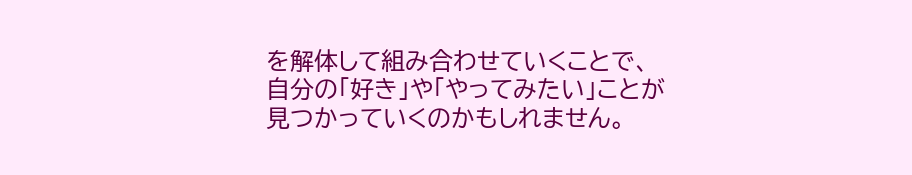を解体して組み合わせていくことで、
自分の「好き」や「やってみたい」ことが見つかっていくのかもしれません。